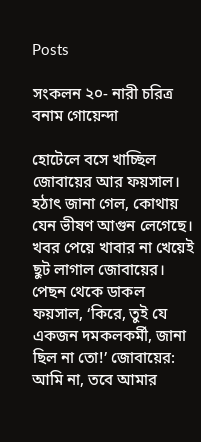Posts

সংকলন ২০- নারী চরিত্র বনাম গোয়েন্দা

হোটেলে বসে খাচ্ছিল জোবায়ের আর ফয়সাল। হঠাৎ জানা গেল, কোথায় যেন ভীষণ আগুন লেগেছে। খবর পেয়ে খাবার না খেয়েই ছুট লাগাল জোবায়ের। পেছন থেকে ডাকল ফয়সাল, ‘কিরে, তুই যে একজন দমকলকর্মী, জানা ছিল না তো!’ জোবায়ের: আমি না, তবে আমার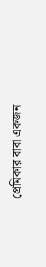প্রেমিকার বাবা একজন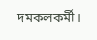দমকলকর্মী।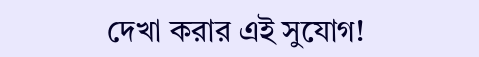দেখা করার এই সুযোগ!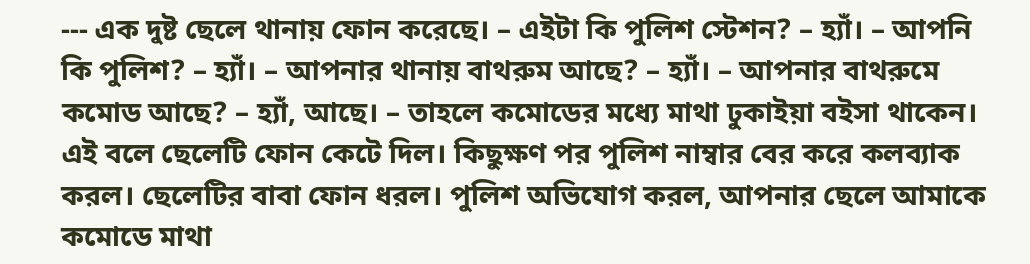--- এক দুষ্ট ছেলে থানায় ফোন করেছে। – এইটা কি পুলিশ স্টেশন? – হ্যাঁ। – আপনি কি পুলিশ? – হ্যাঁ। – আপনার থানায় বাথরুম আছে? – হ্যাঁ। – আপনার বাথরুমে কমোড আছে? – হ্যাঁ, আছে। – তাহলে কমোডের মধ্যে মাথা ঢুকাইয়া বইসা থাকেন। এই বলে ছেলেটি ফোন কেটে দিল। কিছুক্ষণ পর পুলিশ নাম্বার বের করে কলব্যাক করল। ছেলেটির বাবা ফোন ধরল। পুলিশ অভিযোগ করল, আপনার ছেলে আমাকে কমোডে মাথা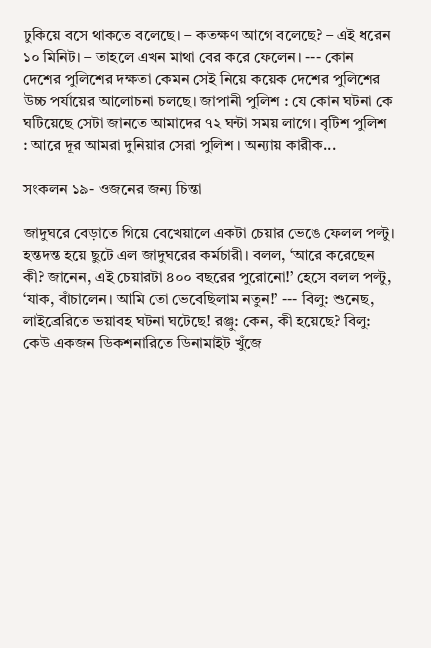ঢুকিয়ে বসে থাকতে বলেছে। – কতক্ষণ আগে বলেছে? – এই ধরেন ১০ মিনিট। – তাহলে এখন মাথা বের করে ফেলেন। --- কোন দেশের পুলিশের দক্ষতা কেমন সেই নিয়ে কয়েক দেশের পুলিশের উচ্চ পর্যায়ের আলোচনা চলছে। জাপানী পুলিশ : যে কোন ঘটনা কে ঘটিয়েছে সেটা জানতে আমাদের ৭২ ঘন্টা সময় লাগে। বৃটিশ পুলিশ : আরে দূর আমরা দুনিয়ার সেরা পুলিশ । অন্যায় কারীক...

সংকলন ১৯- ওজনের জন্য চিন্তা

জাদুঘরে বেড়াতে গিয়ে বেখেয়ালে একটা চেয়ার ভেঙে ফেলল পল্টু। হন্তদন্ত হয়ে ছুটে এল জাদুঘরের কর্মচারী। বলল, ‘আরে করেছেন কী? জানেন, এই চেয়ারটা ৪০০ বছরের পুরোনো!’ হেসে বলল পল্টু, ‘যাক, বাঁচালেন। আমি তো ভেবেছিলাম নতুন!’ --- বিলু: শুনেছ, লাইব্রেরিতে ভয়াবহ ঘটনা ঘটেছে! রঞ্জু: কেন, কী হয়েছে? বিলু: কেউ একজন ডিকশনারিতে ডিনামাইট খুঁজে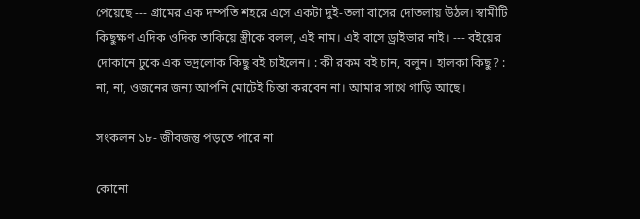পেয়েছে --- গ্রামের এক দম্পতি শহরে এসে একটা দুই-তলা বাসের দোতলায় উঠল। স্বামীটি কিছুক্ষণ এদিক ওদিক তাকিয়ে স্ত্রীকে বলল, এই নাম। এই বাসে ড্রাইভার নাই। --- বইয়ের দোকানে ঢুকে এক ভদ্রলোক কিছু বই চাইলেন। : কী রকম বই চান, বলুন। হালকা কিছু? : না, না, ওজনের জন্য আপনি মোটেই চিন্তা করবেন না। আমার সাথে গাড়ি আছে।

সংকলন ১৮- জীবজন্তু পড়তে পারে না

কোনো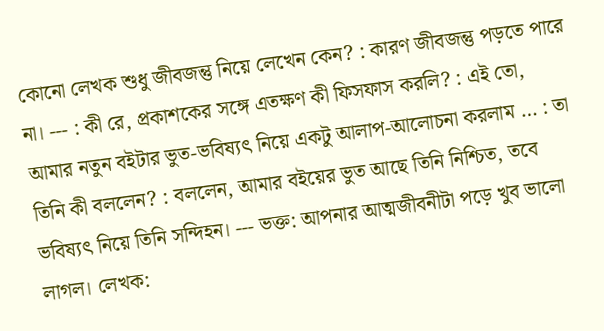কোনো লেখক শুধু জীবজন্তু নিয়ে লেখেন কেন? : কারণ জীবজন্তু পড়তে পারে না। --- : কী রে, প্রকাশকের সঙ্গে এতক্ষণ কী ফিসফাস করলি? : এই তো, আমার নতুন বইটার ভুত-ভবিষ্যৎ নিয়ে একটু আলাপ-আলোচনা করলাম … : তা তিনি কী বললেন? : বললেন, আমার বইয়ের ভুত আছে তিনি নিশ্চিত, তবে ভবিষ্যৎ নিয়ে তিনি সন্দিহন। --- ভক্ত: আপনার আত্মজীবনীটা পড়ে খুব ভালো লাগল। লেখক: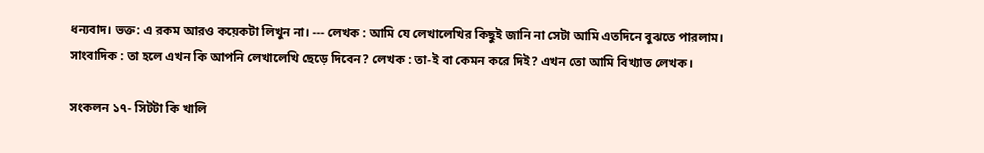ধন্যবাদ। ভক্ত: এ রকম আরও কয়েকটা লিখুন না। --- লেখক : আমি যে লেখালেখির কিছুই জানি না সেটা আমি এতদিনে বুঝতে পারলাম। সাংবাদিক : তা হলে এখন কি আপনি লেখালেখি ছেড়ে দিবেন? লেখক : তা-ই বা কেমন করে দিই? এখন তো আমি বিখ্যাত লেখক।

সংকলন ১৭- সিটটা কি খালি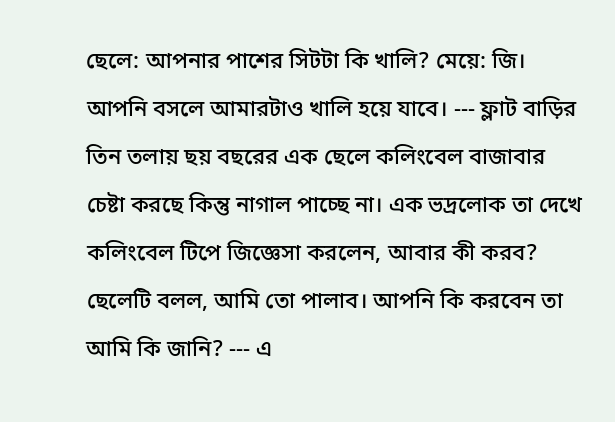ছেলে: আপনার পাশের সিটটা কি খালি? মেয়ে: জি। আপনি বসলে আমারটাও খালি হয়ে যাবে। --- ফ্লাট বাড়ির তিন তলায় ছয় বছরের এক ছেলে কলিংবেল বাজাবার চেষ্টা করছে কিন্তু নাগাল পাচ্ছে না। এক ভদ্রলোক তা দেখে কলিংবেল টিপে জিজ্ঞেসা করলেন, আবার কী করব? ছেলেটি বলল, আমি তো পালাব। আপনি কি করবেন তা আমি কি জানি? --- এ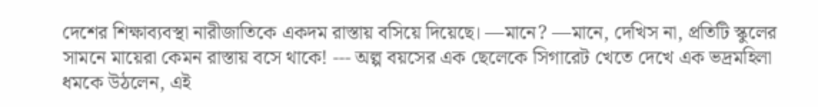দেশের শিক্ষাব্যবস্থা নারীজাতিকে একদম রাস্তায় বসিয়ে দিয়েছে। —মানে? —মানে, দেখিস না, প্রতিটি স্কুলের সামনে মায়েরা কেমন রাস্তায় বসে থাকে! --- অল্প বয়সের এক ছেলেকে সিগারেট খেতে দেখে এক ভদ্রমহিলা ধমকে উঠলেন, এই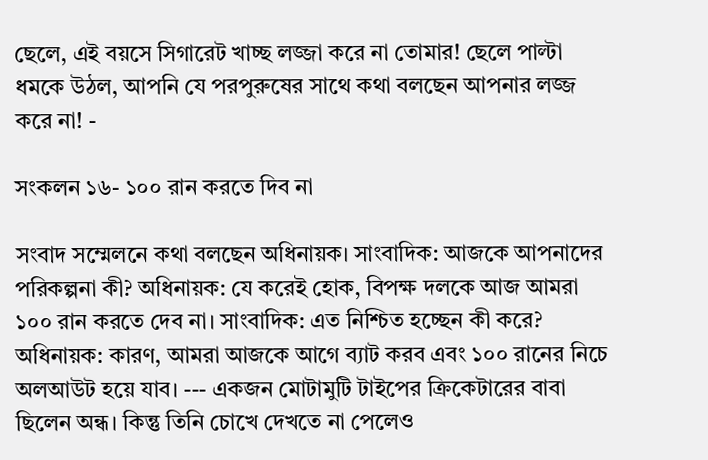ছেলে, এই বয়সে সিগারেট খাচ্ছ লজ্জা করে না তোমার! ছেলে পাল্টা ধমকে উঠল, আপনি যে পরপুরুষের সাথে কথা বলছেন আপনার লজ্জ করে না! -

সংকলন ১৬- ১০০ রান করতে দিব না

সংবাদ সম্মেলনে কথা বলছেন অধিনায়ক। সাংবাদিক: আজকে আপনাদের পরিকল্পনা কী? অধিনায়ক: যে করেই হোক, বিপক্ষ দলকে আজ আমরা ১০০ রান করতে দেব না। সাংবাদিক: এত নিশ্চিত হচ্ছেন কী করে? অধিনায়ক: কারণ, আমরা আজকে আগে ব্যাট করব এবং ১০০ রানের নিচে অলআউট হয়ে যাব। --- একজন মোটামুটি টাইপের ক্রিকেটারের বাবা ছিলেন অন্ধ। কিন্তু তিনি চোখে দেখতে না পেলেও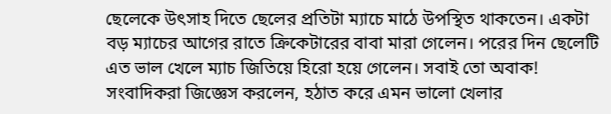ছেলেকে উৎসাহ দিতে ছেলের প্রতিটা ম্যাচে মাঠে উপস্থিত থাকতেন। একটা বড় ম্যাচের আগের রাতে ক্রিকেটারের বাবা মারা গেলেন। পরের দিন ছেলেটি এত ভাল খেলে ম্যাচ জিতিয়ে হিরো হয়ে গেলেন। সবাই তো অবাক! সংবাদিকরা জিজ্ঞেস করলেন, হঠাত করে এমন ভালো খেলার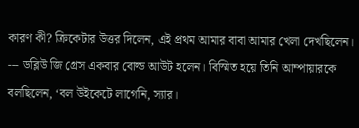কারণ কী? ক্রিকেটার উত্তর দিলেন, এই প্রথম আমার বাবা আমার খেলা দেখছিলেন। --- ডব্লিউ জি গ্রেস একবার বোল্ড আউট হলেন। বিস্মিত হয়ে তিনি আম্পায়ারকে বলছিলেন, ‘বল উইকেটে লাগেনি, স্যার।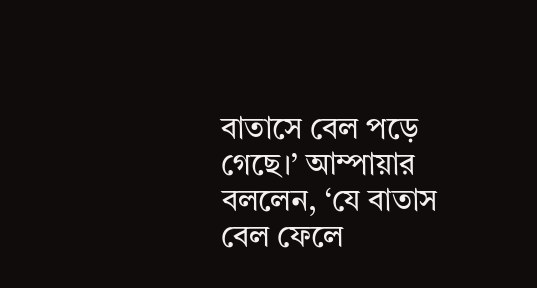বাতাসে বেল পড়ে গেছে।’ আম্পায়ার বললেন, ‘যে বাতাস বেল ফেলে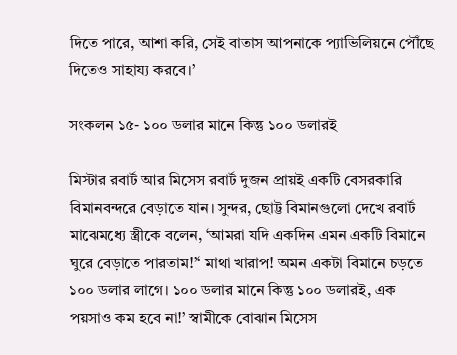দিতে পারে, আশা করি, সেই বাতাস আপনাকে প্যাভিলিয়নে পৌঁছে দিতেও সাহায্য করবে।’

সংকলন ১৫- ১০০ ডলার মানে কিন্তু ১০০ ডলারই

মিস্টার রবার্ট আর মিসেস রবার্ট দুজন প্রায়ই একটি বেসরকারি বিমানবন্দরে বেড়াতে যান। সুন্দর, ছোট্ট বিমানগুলো দেখে রবার্ট মাঝেমধ্যে স্ত্রীকে বলেন, ‘আমরা যদি একদিন এমন একটি বিমানে ঘুরে বেড়াতে পারতাম!’‘ মাথা খারাপ! অমন একটা বিমানে চড়তে ১০০ ডলার লাগে। ১০০ ডলার মানে কিন্তু ১০০ ডলারই, এক পয়সাও কম হবে না!’ স্বামীকে বোঝান মিসেস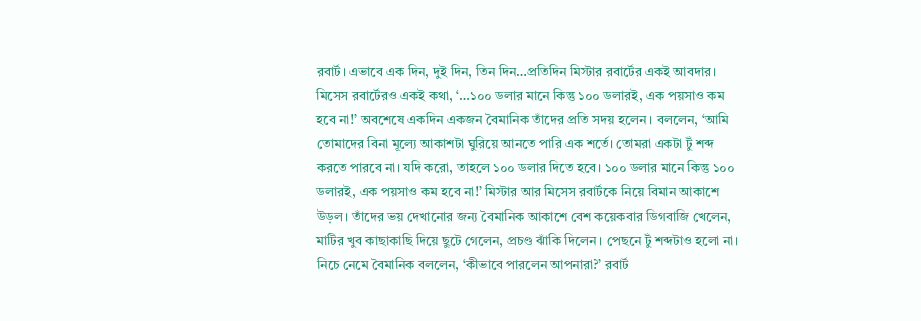রবার্ট। এভাবে এক দিন, দুই দিন, তিন দিন…প্রতিদিন মিস্টার রবার্টের একই আবদার। মিসেস রবার্টেরও একই কথা, ‘…১০০ ডলার মানে কিন্তু ১০০ ডলারই, এক পয়সাও কম হবে না!’ অবশেষে একদিন একজন বৈমানিক তাঁদের প্রতি সদয় হলেন। বললেন, ‘আমি তোমাদের বিনা মূল্যে আকাশটা ঘুরিয়ে আনতে পারি এক শর্তে। তোমরা একটা টুঁ শব্দ করতে পারবে না। যদি করো, তাহলে ১০০ ডলার দিতে হবে। ১০০ ডলার মানে কিন্তু ১০০ ডলারই, এক পয়সাও কম হবে না!’ মিস্টার আর মিসেস রবার্টকে নিয়ে বিমান আকাশে উড়ল। তাঁদের ভয় দেখানোর জন্য বৈমানিক আকাশে বেশ কয়েকবার ডিগবাজি খেলেন, মাটির খুব কাছাকাছি দিয়ে ছুটে গেলেন, প্রচণ্ড ঝাঁকি দিলেন। পেছনে টুঁ শব্দটাও হলো না। নিচে নেমে বৈমানিক বললেন, ‘কীভাবে পারলেন আপনারা?’ রবার্ট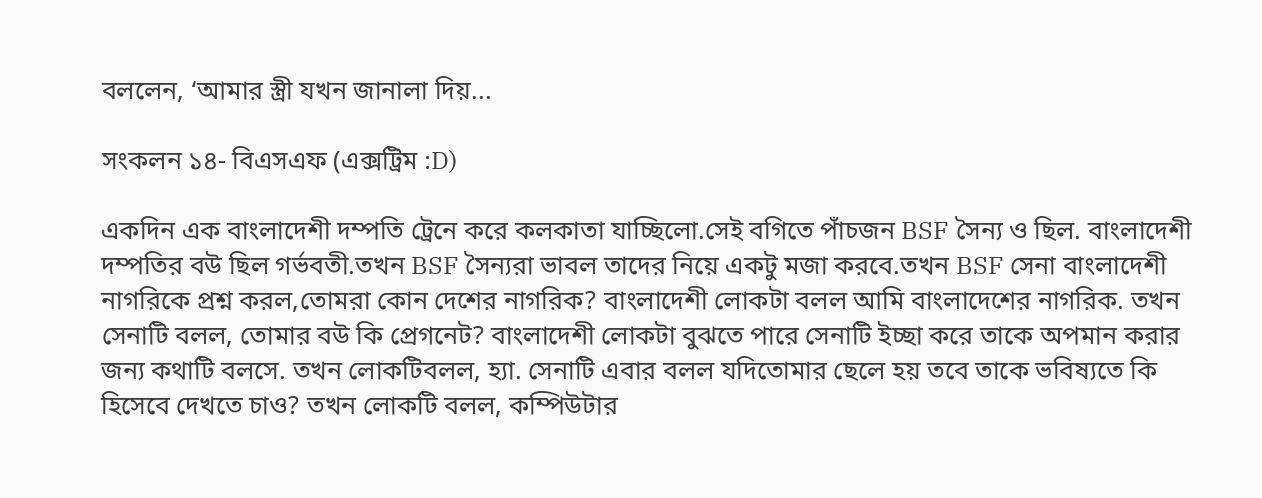বললেন, ‘আমার স্ত্রী যখন জানালা দিয়...

সংকলন ১৪- বিএসএফ (এক্সট্রিম :D)

একদিন এক বাংলাদেশী দম্পতি ট্রেনে করে কলকাতা যাচ্ছিলো.সেই বগিতে পাঁচজন BSF সৈন্য ও ছিল. বাংলাদেশী দম্পতির বউ ছিল গর্ভবতী.তখন BSF সৈন্যরা ভাবল তাদের নিয়ে একটু মজা করবে.তখন BSF সেনা বাংলাদেশী নাগরিকে প্রশ্ন করল,তোমরা কোন দেশের নাগরিক? বাংলাদেশী লোকটা বলল আমি বাংলাদেশের নাগরিক. তখন সেনাটি বলল, তোমার বউ কি প্রেগনেট? বাংলাদেশী লোকটা বুঝতে পারে সেনাটি ইচ্ছা করে তাকে অপমান করার জন্য কথাটি বলসে. তখন লোকটিবলল, হ্যা. সেনাটি এবার বলল যদিতোমার ছেলে হয় তবে তাকে ভবিষ্যতে কি হিসেবে দেখতে চাও? তখন লোকটি বলল, কম্পিউটার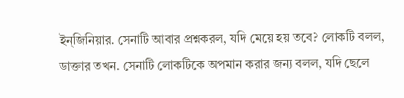ইন্জিনিয়ার. সেনাটি আবার প্রশ্নকরল, যদি মেয়ে হয় তবে? লোকটি বলল, ডাক্তার তখন. সেনাটি লোকটিকে অপমান করার জন্য বলল, যদি ছেলে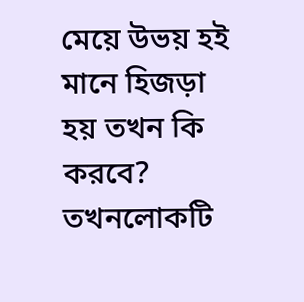মেয়ে উভয় হই মানে হিজড়া হয় তখন কি করবে? তখনলোকটি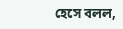হেসে বলল,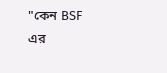"কেন BSF এর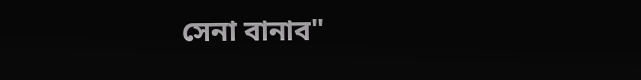সেনা বানাব"